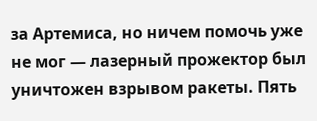за Артемиса, но ничем помочь уже не мог — лазерный прожектор был уничтожен взрывом ракеты. Пять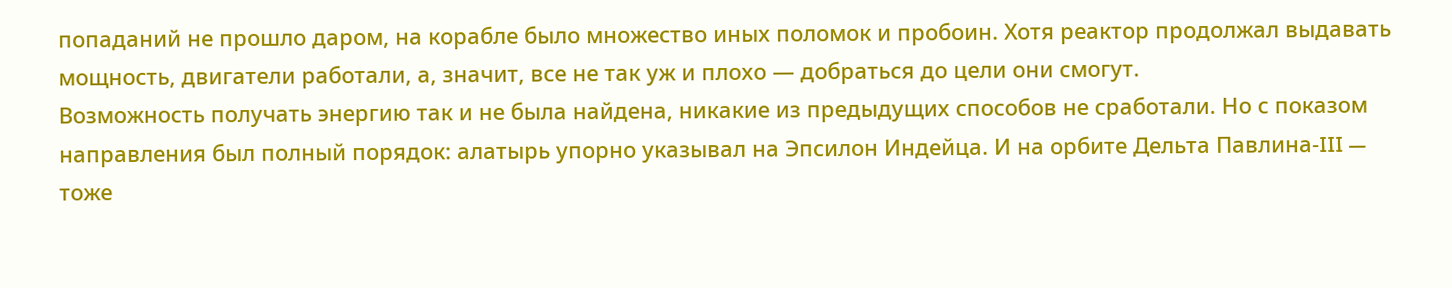попаданий не прошло даром, на корабле было множество иных поломок и пробоин. Хотя реактор продолжал выдавать мощность, двигатели работали, а, значит, все не так уж и плохо — добраться до цели они смогут.
Возможность получать энергию так и не была найдена, никакие из предыдущих способов не сработали. Но с показом направления был полный порядок: алатырь упорно указывал на Эпсилон Индейца. И на орбите Дельта Павлина-III — тоже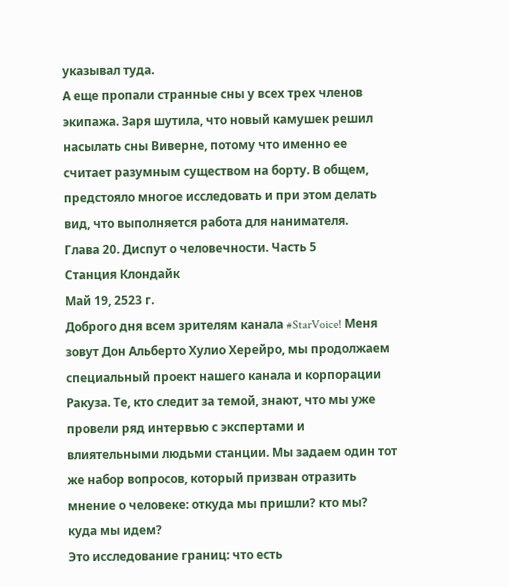указывал туда.
А еще пропали странные сны у всех трех членов экипажа. Заря шутила, что новый камушек решил насылать сны Виверне, потому что именно ее считает разумным существом на борту. В общем, предстояло многое исследовать и при этом делать вид, что выполняется работа для нанимателя.
Глава 20. Диспут о человечности. Часть 5
Станция Клондайк
Май 19, 2523 г.
Доброго дня всем зрителям канала #StarVoice! Меня зовут Дон Альберто Хулио Херейро, мы продолжаем специальный проект нашего канала и корпорации Ракуза. Те, кто следит за темой, знают, что мы уже провели ряд интервью с экспертами и влиятельными людьми станции. Мы задаем один тот же набор вопросов, который призван отразить мнение о человеке: откуда мы пришли? кто мы? куда мы идем?
Это исследование границ: что есть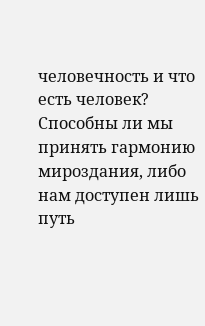человечность и что есть человек? Способны ли мы принять гармонию мироздания, либо нам доступен лишь путь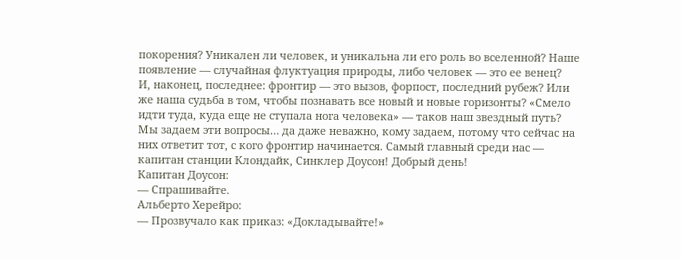покорения? Уникален ли человек, и уникальна ли его роль во вселенной? Наше появление — случайная флуктуация природы, либо человек — это ее венец?
И, наконец, последнее: фронтир — это вызов, форпост, последний рубеж? Или же наша судьба в том, чтобы познавать все новый и новые горизонты? «Смело идти туда, куда еще не ступала нога человека» — таков наш звездный путь?
Мы задаем эти вопросы… да даже неважно, кому задаем, потому что сейчас на них ответит тот, с кого фронтир начинается. Самый главный среди нас — капитан станции Клондайк, Синклер Доусон! Добрый день!
Капитан Доусон:
— Спрашивайте.
Альберто Херейро:
— Прозвучало как приказ: «Докладывайте!»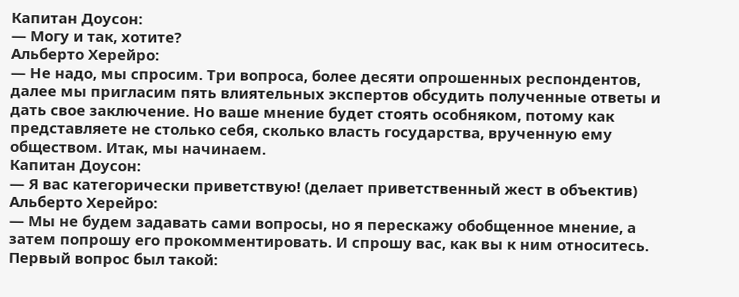Капитан Доусон:
— Могу и так, хотите?
Альберто Херейро:
— Не надо, мы спросим. Три вопроса, более десяти опрошенных респондентов, далее мы пригласим пять влиятельных экспертов обсудить полученные ответы и дать свое заключение. Но ваше мнение будет стоять особняком, потому как представляете не столько себя, сколько власть государства, врученную ему обществом. Итак, мы начинаем.
Капитан Доусон:
— Я вас категорически приветствую! (делает приветственный жест в объектив)
Альберто Херейро:
— Мы не будем задавать сами вопросы, но я перескажу обобщенное мнение, а затем попрошу его прокомментировать. И спрошу вас, как вы к ним относитесь. Первый вопрос был такой: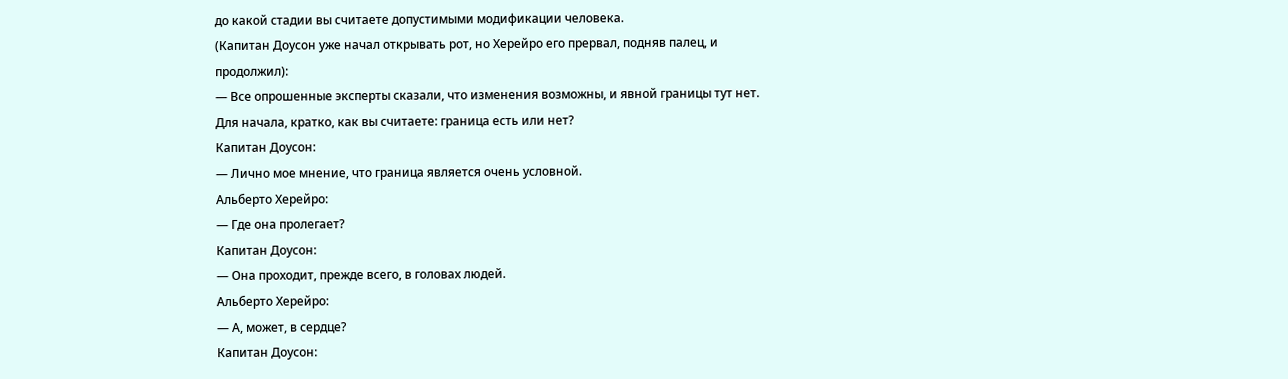до какой стадии вы считаете допустимыми модификации человека.
(Капитан Доусон уже начал открывать рот, но Херейро его прервал, подняв палец, и продолжил):
— Все опрошенные эксперты сказали, что изменения возможны, и явной границы тут нет. Для начала, кратко, как вы считаете: граница есть или нет?
Капитан Доусон:
— Лично мое мнение, что граница является очень условной.
Альберто Херейро:
— Где она пролегает?
Капитан Доусон:
— Она проходит, прежде всего, в головах людей.
Альберто Херейро:
— А, может, в сердце?
Капитан Доусон: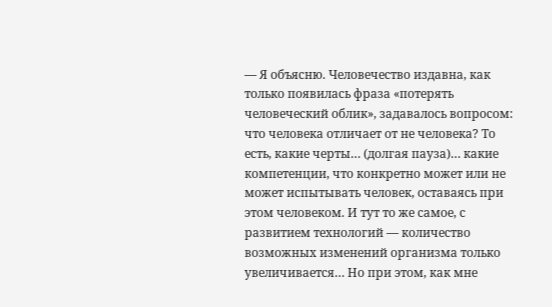— Я объясню. Человечество издавна, как только появилась фраза «потерять человеческий облик», задавалось вопросом: что человека отличает от не человека? То есть, какие черты… (долгая пауза)… какие компетенции, что конкретно может или не может испытывать человек, оставаясь при этом человеком. И тут то же самое, с развитием технологий — количество возможных изменений организма только увеличивается… Но при этом, как мне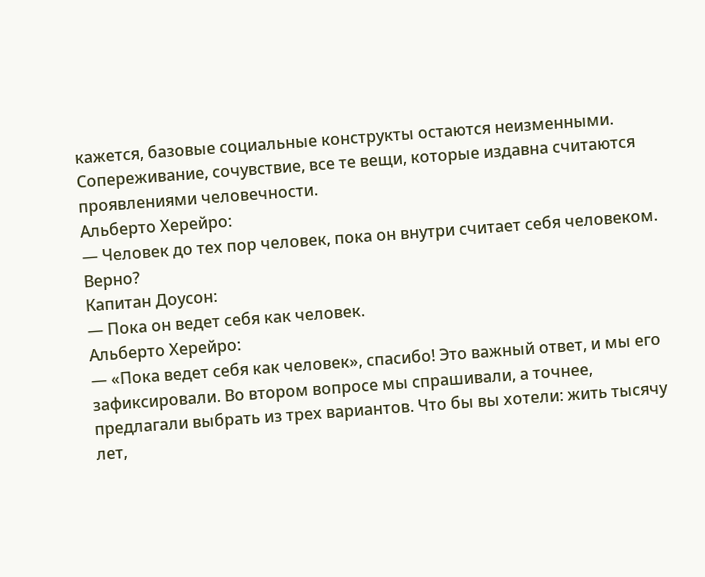кажется, базовые социальные конструкты остаются неизменными. Сопереживание, сочувствие, все те вещи, которые издавна считаются проявлениями человечности.
Альберто Херейро:
— Человек до тех пор человек, пока он внутри считает себя человеком. Верно?
Капитан Доусон:
— Пока он ведет себя как человек.
Альберто Херейро:
— «Пока ведет себя как человек», спасибо! Это важный ответ, и мы его зафиксировали. Во втором вопросе мы спрашивали, а точнее, предлагали выбрать из трех вариантов. Что бы вы хотели: жить тысячу лет,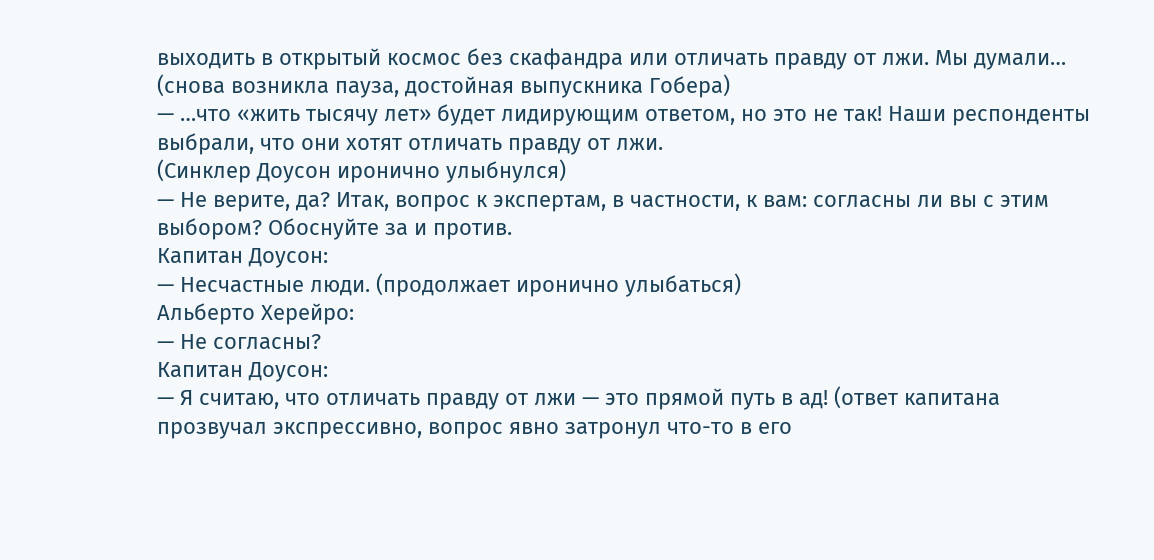выходить в открытый космос без скафандра или отличать правду от лжи. Мы думали…
(снова возникла пауза, достойная выпускника Гобера)
— …что «жить тысячу лет» будет лидирующим ответом, но это не так! Наши респонденты выбрали, что они хотят отличать правду от лжи.
(Синклер Доусон иронично улыбнулся)
— Не верите, да? Итак, вопрос к экспертам, в частности, к вам: согласны ли вы с этим выбором? Обоснуйте за и против.
Капитан Доусон:
— Несчастные люди. (продолжает иронично улыбаться)
Альберто Херейро:
— Не согласны?
Капитан Доусон:
— Я считаю, что отличать правду от лжи — это прямой путь в ад! (ответ капитана прозвучал экспрессивно, вопрос явно затронул что-то в его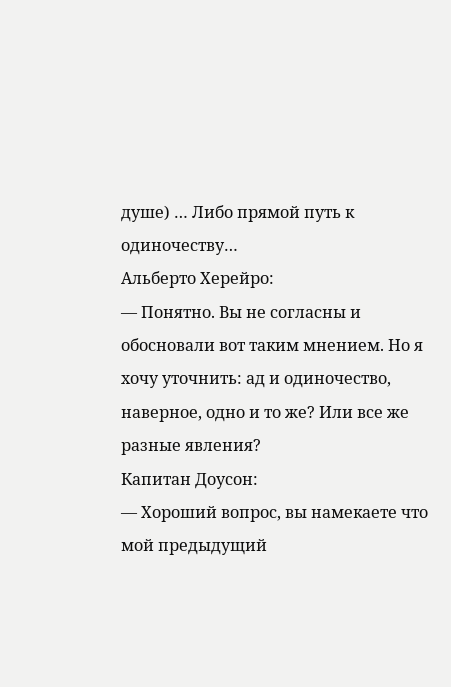душе) … Либо прямой путь к одиночеству…
Альберто Херейро:
— Понятно. Вы не согласны и обосновали вот таким мнением. Но я хочу уточнить: ад и одиночество, наверное, одно и то же? Или все же разные явления?
Капитан Доусон:
— Хороший вопрос, вы намекаете что мой предыдущий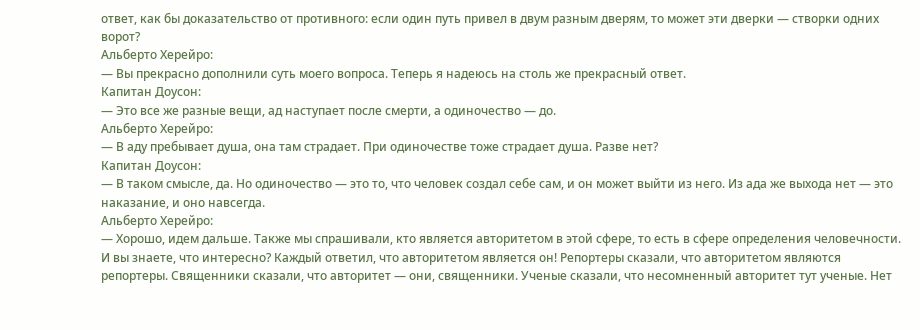ответ, как бы доказательство от противного: если один путь привел в двум разным дверям, то может эти дверки — створки одних ворот?
Альберто Херейро:
— Вы прекрасно дополнили суть моего вопроса. Теперь я надеюсь на столь же прекрасный ответ.
Капитан Доусон:
— Это все же разные вещи, ад наступает после смерти, а одиночество — до.
Альберто Херейро:
— В аду пребывает душа, она там страдает. При одиночестве тоже страдает душа. Разве нет?
Капитан Доусон:
— В таком смысле, да. Но одиночество — это то, что человек создал себе сам, и он может выйти из него. Из ада же выхода нет — это наказание, и оно навсегда.
Альберто Херейро:
— Хорошо, идем дальше. Также мы спрашивали, кто является авторитетом в этой сфере, то есть в сфере определения человечности. И вы знаете, что интересно? Каждый ответил, что авторитетом является он! Репортеры сказали, что авторитетом являются репортеры. Священники сказали, что авторитет — они, священники. Ученые сказали, что несомненный авторитет тут ученые. Нет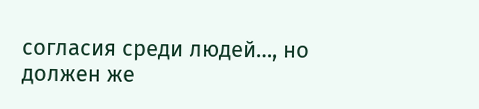согласия среди людей…, но должен же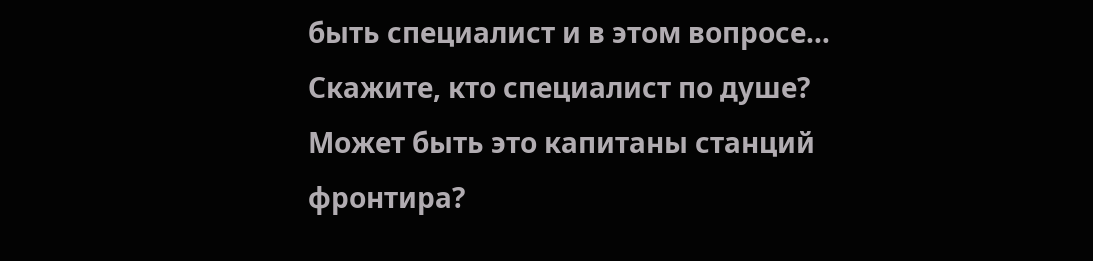быть специалист и в этом вопросе… Скажите, кто специалист по душе? Может быть это капитаны станций фронтира?